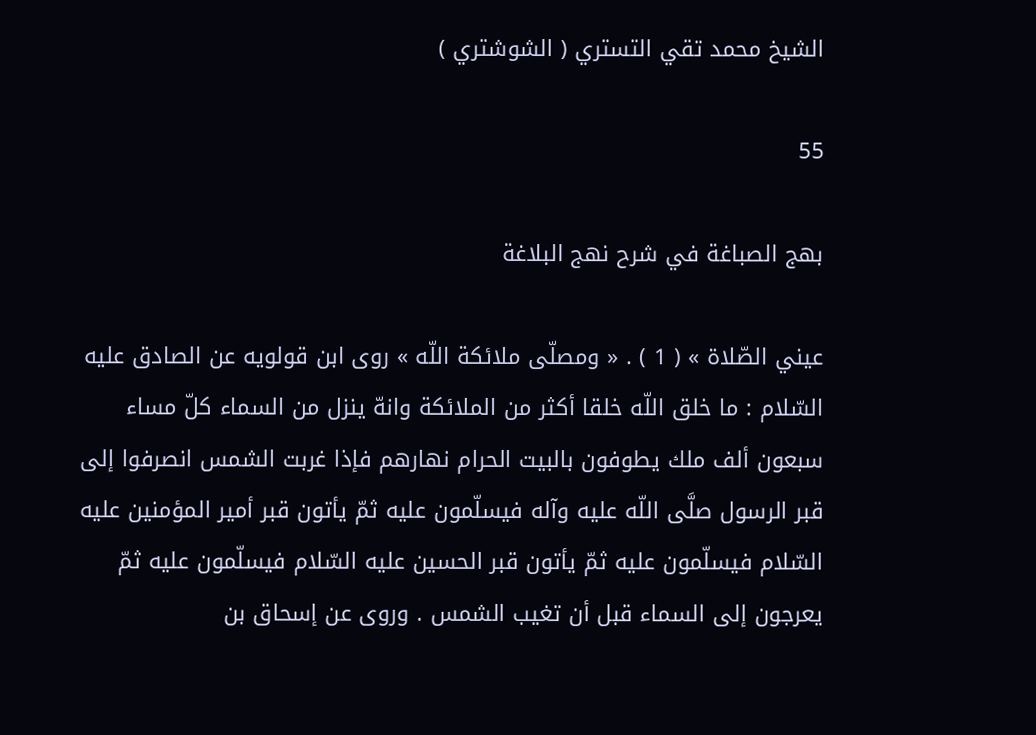الشيخ محمد تقي التستري ( الشوشتري )

55

بهج الصباغة في شرح نهج البلاغة

عيني الصّلاة » ( 1 ) . « ومصلّى ملائكة اللّه » روى ابن قولويه عن الصادق عليه السّلام : ما خلق اللّه خلقا أكثر من الملائكة وانهّ ينزل من السماء كلّ مساء سبعون ألف ملك يطوفون بالبيت الحرام نهارهم فإذا غربت الشمس انصرفوا إلى قبر الرسول صلَّى اللّه عليه وآله فيسلّمون عليه ثمّ يأتون قبر أمير المؤمنين عليه السّلام فيسلّمون عليه ثمّ يأتون قبر الحسين عليه السّلام فيسلّمون عليه ثمّ يعرجون إلى السماء قبل أن تغيب الشمس . وروى عن إسحاق بن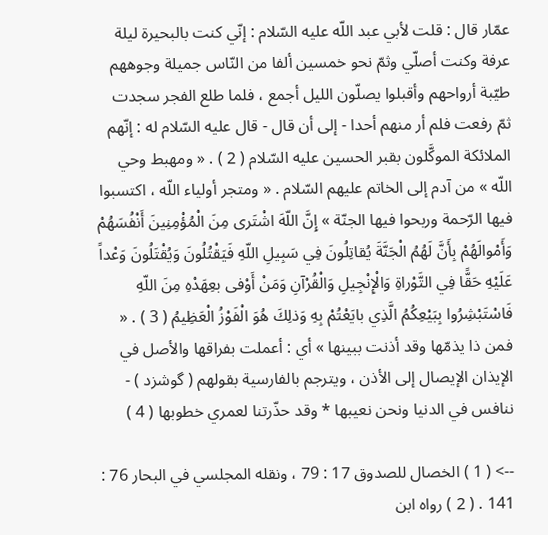عمّار قال : قلت لأبي عبد اللّه عليه السّلام : إنّي كنت بالبحيرة ليلة عرفة وكنت أصلّي وثمّ نحو خمسين ألفا من النّاس جميلة وجوههم طيّبة أرواحهم وأقبلوا يصلّون الليل أجمع ، فلما طلع الفجر سجدت ثمّ رفعت فلم أر منهم أحدا - إلى أن قال - قال عليه السّلام له : إنّهم الملائكة الموكَّلون بقبر الحسين عليه السّلام ( 2 ) . « ومهبط وحي اللّه » من آدم إلى الخاتم عليهم السّلام . « ومتجر أولياء اللّه ، اكتسبوا فيها الرّحمة وربحوا فيها الجنّة » إِنَّ اللّهَ اشْتَرى مِنَ الْمُؤْمِنِينَ أَنْفُسَهُمْ وَأَمْوالَهُمْ بِأَنَّ لَهُمُ الْجَنَّةَ يُقاتِلُونَ فِي سَبِيلِ اللّهِ فَيَقْتُلُونَ وَيُقْتَلُونَ وَعْداً عَلَيْهِ حَقًّا فِي التَّوْراةِ وَالْإِنْجِيلِ وَالْقُرْآنِ وَمَنْ أَوْفى بعِهَدْهِ مِنَ اللّهِ فَاسْتَبْشِرُوا بِبَيْعِكُمُ الَّذِي بايَعْتُمْ بِهِ وَذلِكَ هُوَ الْفَوْزُ الْعَظِيمُ ( 3 ) . « فمن ذا يذمّها وقد أذنت ببينها » أي : أعملت بفراقها والأصل في الإيذان الإيصال إلى الأذن ، ويترجم بالفارسية بقولهم ( گوشزد ) - ننافس في الدنيا ونحن نعيبها * وقد حذّرتنا لعمري خطوبها ( 4 )

--> ( 1 ) الخصال للصدوق 17 : 79 ، ونقله المجلسي في البحار 76 : 141 . ( 2 ) رواه ابن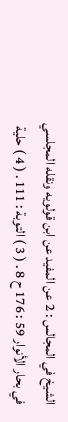الشيخ في المجالس : 2 عن المفيد عن ابن قولويه ونقله المجلسي في بحار الأنوار 59 : 176 ح 8 . ( 3 ) التوبة : 111 . ( 4 ) حلية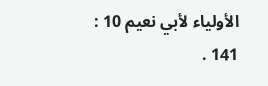الأولياء لأبي نعيم 10 : 141 .